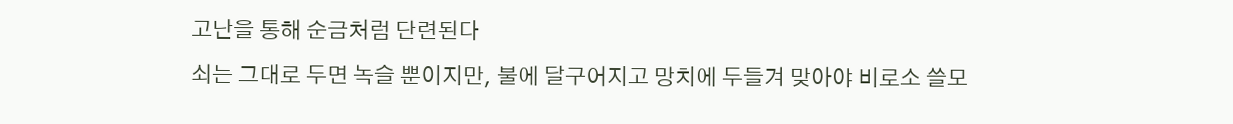고난을 통해 순금처럼 단련된다
쇠는 그대로 두면 녹슬 뿐이지만, 불에 달구어지고 망치에 두들겨 맞아야 비로소 쓸모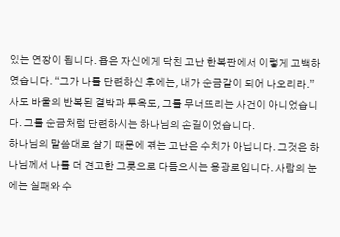있는 연장이 됩니다. 욥은 자신에게 닥친 고난 한복판에서 이렇게 고백하였습니다. “그가 나를 단련하신 후에는, 내가 순금같이 되어 나오리라.” 사도 바울의 반복된 결박과 투옥도, 그를 무너뜨리는 사건이 아니었습니다. 그를 순금처럼 단련하시는 하나님의 손길이었습니다.
하나님의 말씀대로 살기 때문에 겪는 고난은 수치가 아닙니다. 그것은 하나님께서 나를 더 견고한 그릇으로 다듬으시는 용광로입니다. 사람의 눈에는 실패와 수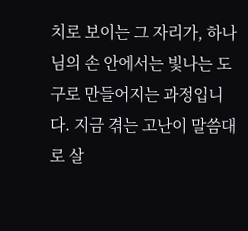치로 보이는 그 자리가, 하나님의 손 안에서는 빛나는 도구로 만들어지는 과정입니다. 지금 겪는 고난이 말씀대로 살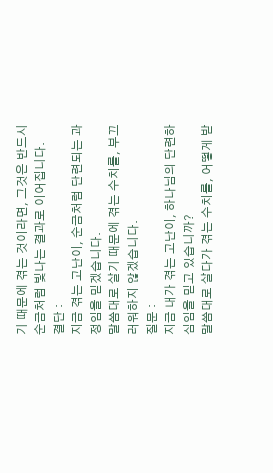기 때문에 겪는 것이라면, 그것은 반드시 순금처럼 빛나는 결과로 이어집니다.
결단 :
지금 겪는 고난이, 순금처럼 단련되는 과정임을 믿겠습니다.
말씀대로 살기 때문에 겪는 수치를, 부끄러워하지 않겠습니다.
질문 :
지금 내가 겪는 고난이, 하나님의 단련하심임을 믿고 있습니까?
말씀대로 살다가 겪는 수치를, 어떻게 받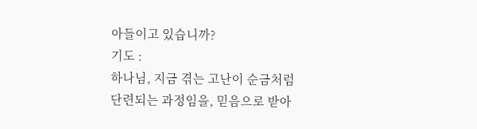아들이고 있습니까?
기도 :
하나님, 지금 겪는 고난이 순금처럼 단련되는 과정임을, 믿음으로 받아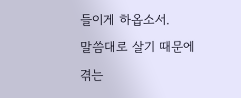들이게 하옵소서.
말씀대로 살기 때문에 겪는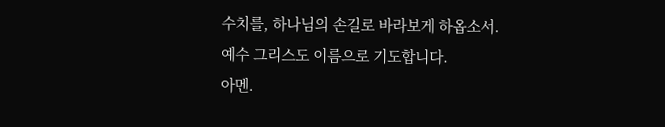수치를, 하나님의 손길로 바라보게 하옵소서.
예수 그리스도 이름으로 기도합니다.
아멘.